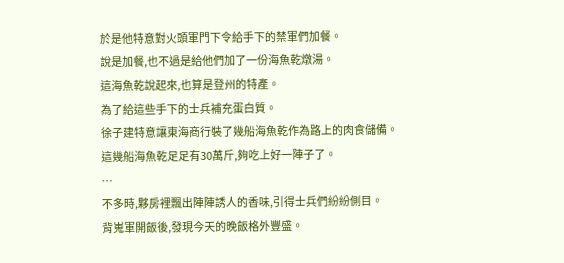於是他特意對火頭軍門下令給手下的禁軍們加餐。
說是加餐,也不過是給他們加了一份海魚乾燉湯。
這海魚乾說起來,也算是登州的特產。
為了給這些手下的士兵補充蛋白質。
徐子建特意讓東海商行裝了幾船海魚乾作為路上的肉食儲備。
這幾船海魚乾足足有30萬斤,夠吃上好一陣子了。
…
不多時,夥房裡飄出陣陣誘人的香味,引得士兵們紛紛側目。
背嵬軍開飯後,發現今天的晚飯格外豐盛。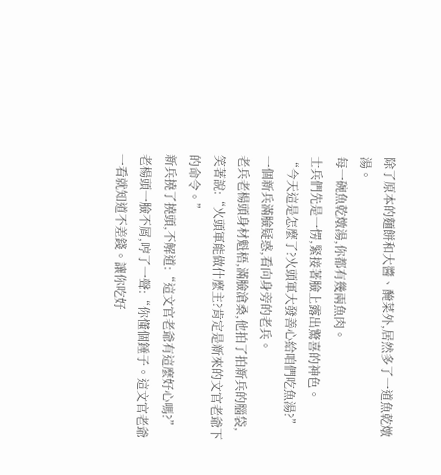除了原本的麵餅和大醬、醃菜外,居然多了一道魚乾燉湯。
每一碗魚乾燉湯,你都有幾兩魚肉。
士兵們先是一愣,緊接著臉上露出驚喜的神色。
“今天這是怎麼了?火頭軍大發善心給咱們吃魚湯?”
一個新兵滿臉疑惑,看向身旁的老兵。
老兵老楊頭身材魁梧,滿臉滄桑,他拍了拍新兵的腦袋,笑著說:“火頭軍能做什麼主?肯定是新來的文官老爺下的命令。”
新兵撓了撓頭,不解道:“這文官老爺有這麼好心嗎?”
老楊頭一臉不屑,哼了一聲:“你懂個錘子。這文官老爺一看就知道不差錢。讓你吃好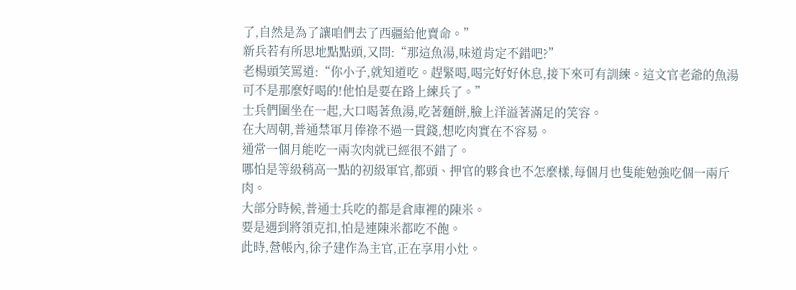了,自然是為了讓咱們去了西疆給他賣命。”
新兵若有所思地點點頭,又問:“那這魚湯,味道肯定不錯吧?”
老楊頭笑罵道:“你小子,就知道吃。趕緊喝,喝完好好休息,接下來可有訓練。這文官老爺的魚湯可不是那麼好喝的!他怕是要在路上練兵了。”
士兵們圍坐在一起,大口喝著魚湯,吃著麵餅,臉上洋溢著滿足的笑容。
在大周朝,普通禁軍月俸祿不過一貫錢,想吃肉實在不容易。
通常一個月能吃一兩次肉就已經很不錯了。
哪怕是等級稍高一點的初級軍官,都頭、押官的夥食也不怎麼樣,每個月也隻能勉強吃個一兩斤肉。
大部分時候,普通士兵吃的都是倉庫裡的陳米。
要是遇到將領克扣,怕是連陳米都吃不飽。
此時,營帳內,徐子建作為主官,正在享用小灶。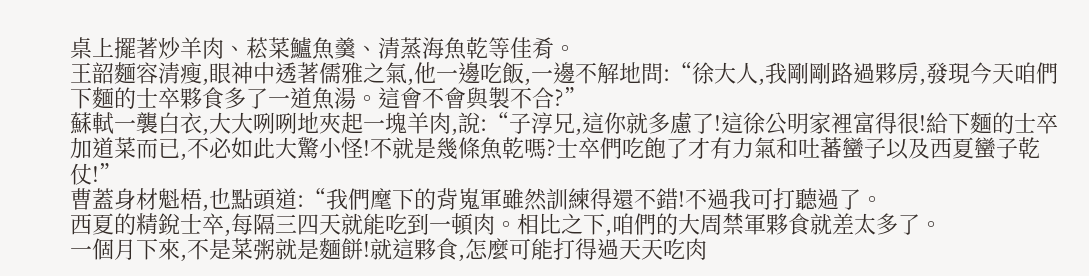桌上擺著炒羊肉、菘菜鱸魚羹、清蒸海魚乾等佳肴。
王韶麵容清瘦,眼神中透著儒雅之氣,他一邊吃飯,一邊不解地問:“徐大人,我剛剛路過夥房,發現今天咱們下麵的士卒夥食多了一道魚湯。這會不會與製不合?”
蘇軾一襲白衣,大大咧咧地夾起一塊羊肉,說:“子淳兄,這你就多慮了!這徐公明家裡富得很!給下麵的士卒加道菜而已,不必如此大驚小怪!不就是幾條魚乾嗎?士卒們吃飽了才有力氣和吐蕃蠻子以及西夏蠻子乾仗!”
曹蓋身材魁梧,也點頭道:“我們麾下的背嵬軍雖然訓練得還不錯!不過我可打聽過了。
西夏的精銳士卒,每隔三四天就能吃到一頓肉。相比之下,咱們的大周禁軍夥食就差太多了。
一個月下來,不是菜粥就是麵餅!就這夥食,怎麼可能打得過天天吃肉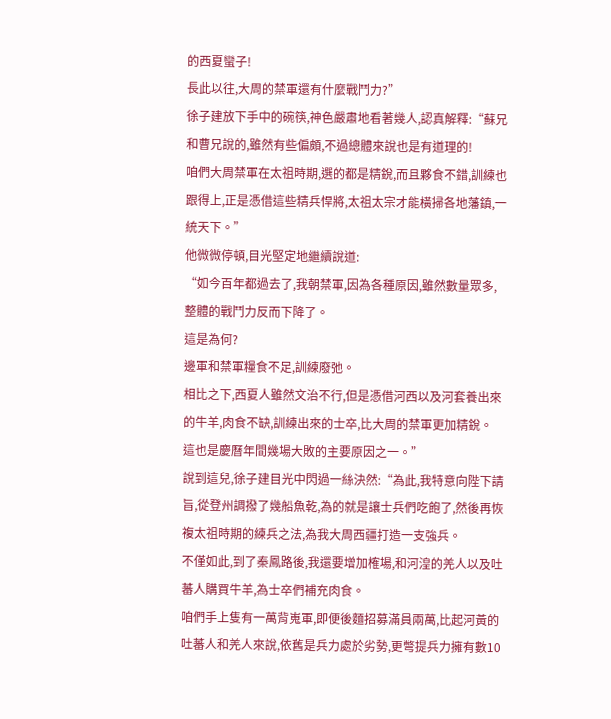的西夏蠻子!
長此以往,大周的禁軍還有什麼戰鬥力?”
徐子建放下手中的碗筷,神色嚴肅地看著幾人,認真解釋:“蘇兄和曹兄說的,雖然有些偏頗,不過總體來說也是有道理的!
咱們大周禁軍在太祖時期,選的都是精銳,而且夥食不錯,訓練也跟得上,正是憑借這些精兵悍將,太祖太宗才能橫掃各地藩鎮,一統天下。”
他微微停頓,目光堅定地繼續說道:
“如今百年都過去了,我朝禁軍,因為各種原因,雖然數量眾多,整體的戰鬥力反而下降了。
這是為何?
邊軍和禁軍糧食不足,訓練廢弛。
相比之下,西夏人雖然文治不行,但是憑借河西以及河套養出來的牛羊,肉食不缺,訓練出來的士卒,比大周的禁軍更加精銳。
這也是慶曆年間幾場大敗的主要原因之一。”
說到這兒,徐子建目光中閃過一絲決然:“為此,我特意向陛下請旨,從登州調撥了幾船魚乾,為的就是讓士兵們吃飽了,然後再恢複太祖時期的練兵之法,為我大周西疆打造一支強兵。
不僅如此,到了秦鳳路後,我還要增加榷場,和河湟的羌人以及吐蕃人購買牛羊,為士卒們補充肉食。
咱們手上隻有一萬背嵬軍,即便後麵招募滿員兩萬,比起河黃的吐蕃人和羌人來說,依舊是兵力處於劣勢,更彆提兵力擁有數10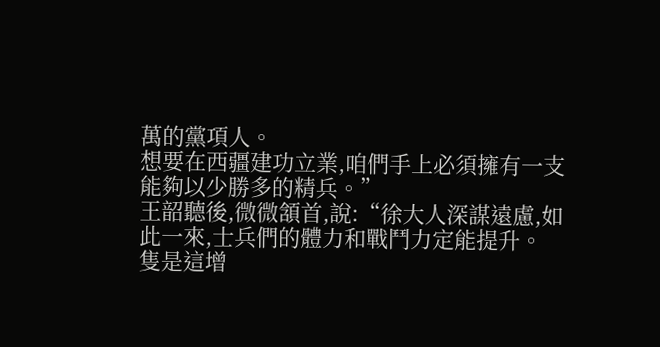萬的黨項人。
想要在西疆建功立業,咱們手上必須擁有一支能夠以少勝多的精兵。”
王韶聽後,微微頷首,說:“徐大人深謀遠慮,如此一來,士兵們的體力和戰鬥力定能提升。
隻是這增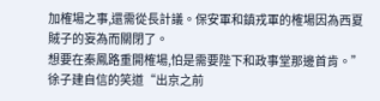加榷場之事,還需從長計議。保安軍和鎮戎軍的榷場因為西夏賊子的妄為而關閉了。
想要在秦鳳路重開榷場,怕是需要陛下和政事堂那邊首肯。”
徐子建自信的笑道“出京之前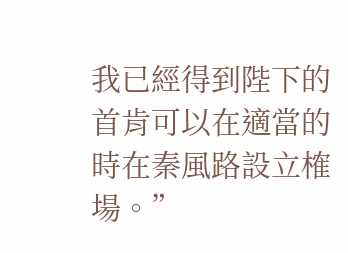我已經得到陛下的首肯可以在適當的時在秦風路設立榷場。”